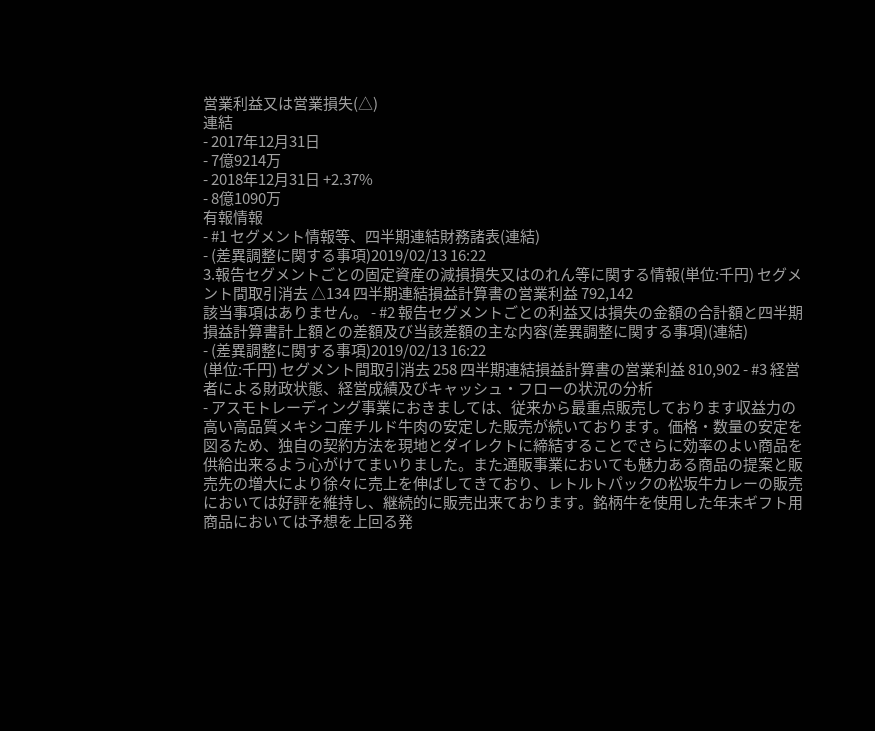営業利益又は営業損失(△)
連結
- 2017年12月31日
- 7億9214万
- 2018年12月31日 +2.37%
- 8億1090万
有報情報
- #1 セグメント情報等、四半期連結財務諸表(連結)
- (差異調整に関する事項)2019/02/13 16:22
3.報告セグメントごとの固定資産の減損損失又はのれん等に関する情報(単位:千円) セグメント間取引消去 △134 四半期連結損益計算書の営業利益 792,142
該当事項はありません。 - #2 報告セグメントごとの利益又は損失の金額の合計額と四半期損益計算書計上額との差額及び当該差額の主な内容(差異調整に関する事項)(連結)
- (差異調整に関する事項)2019/02/13 16:22
(単位:千円) セグメント間取引消去 258 四半期連結損益計算書の営業利益 810,902 - #3 経営者による財政状態、経営成績及びキャッシュ・フローの状況の分析
- アスモトレーディング事業におきましては、従来から最重点販売しております収益力の高い高品質メキシコ産チルド牛肉の安定した販売が続いております。価格・数量の安定を図るため、独自の契約方法を現地とダイレクトに締結することでさらに効率のよい商品を供給出来るよう心がけてまいりました。また通販事業においても魅力ある商品の提案と販売先の増大により徐々に売上を伸ばしてきており、レトルトパックの松坂牛カレーの販売においては好評を維持し、継続的に販売出来ております。銘柄牛を使用した年末ギフト用商品においては予想を上回る発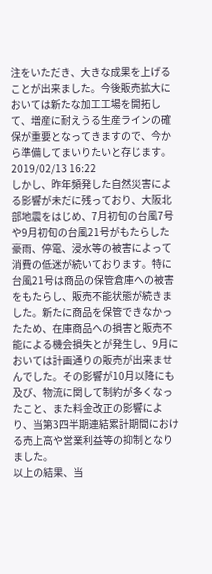注をいただき、大きな成果を上げることが出来ました。今後販売拡大においては新たな加工工場を開拓して、増産に耐えうる生産ラインの確保が重要となってきますので、今から準備してまいりたいと存じます。2019/02/13 16:22
しかし、昨年頻発した自然災害による影響が未だに残っており、大阪北部地震をはじめ、7月初旬の台風7号や9月初旬の台風21号がもたらした豪雨、停電、浸水等の被害によって消費の低迷が続いております。特に台風21号は商品の保管倉庫への被害をもたらし、販売不能状態が続きました。新たに商品を保管できなかったため、在庫商品への損害と販売不能による機会損失とが発生し、9月においては計画通りの販売が出来ませんでした。その影響が10月以降にも及び、物流に関して制約が多くなったこと、また料金改正の影響により、当第3四半期連結累計期間における売上高や営業利益等の抑制となりました。
以上の結果、当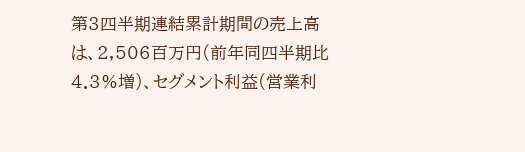第3四半期連結累計期間の売上高は、2,506百万円(前年同四半期比4.3%増)、セグメント利益(営業利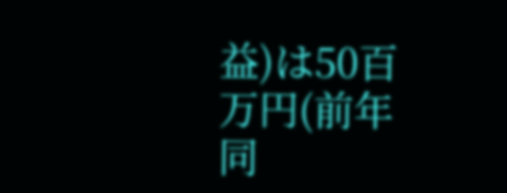益)は50百万円(前年同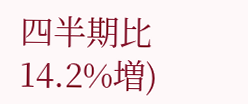四半期比14.2%増)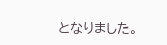となりました。